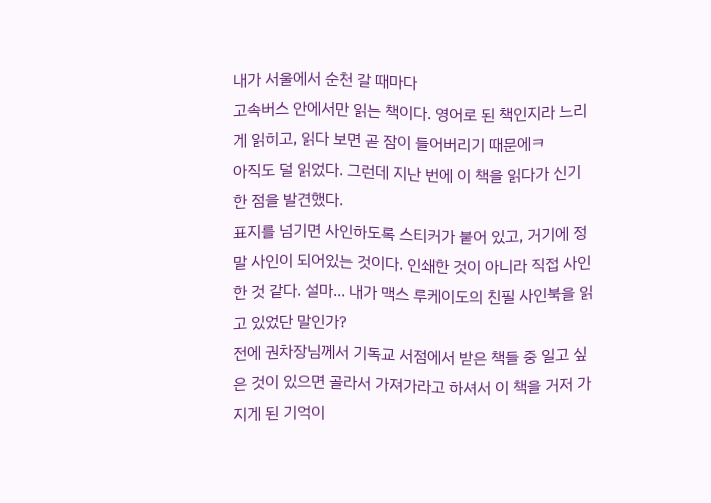내가 서울에서 순천 갈 때마다
고속버스 안에서만 읽는 책이다. 영어로 된 책인지라 느리게 읽히고, 읽다 보면 곧 잠이 들어버리기 때문에ㅋ
아직도 덜 읽었다. 그런데 지난 번에 이 책을 읽다가 신기한 점을 발견했다.
표지를 넘기면 사인하도록 스티커가 붙어 있고, 거기에 정말 사인이 되어있는 것이다. 인쇄한 것이 아니라 직접 사인한 것 같다. 설마... 내가 맥스 루케이도의 친필 사인북을 읽고 있었단 말인가?
전에 권차장님께서 기독교 서점에서 받은 책들 중 일고 싶은 것이 있으면 골라서 가져가라고 하셔서 이 책을 거저 가지게 된 기억이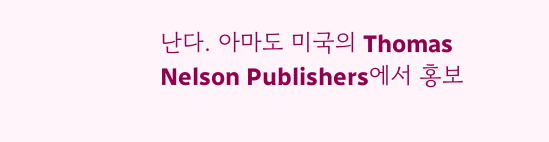난다. 아마도 미국의 Thomas Nelson Publishers에서 홍보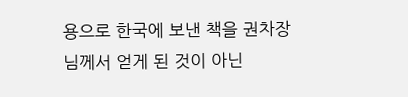용으로 한국에 보낸 책을 권차장님께서 얻게 된 것이 아닌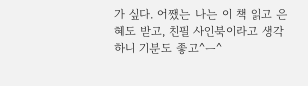가 싶다. 어쨌는 나는 이 책 읽고 은혜도 받고, 친필 사인북이라고 생각하니 기분도 좋고^ㅡ^